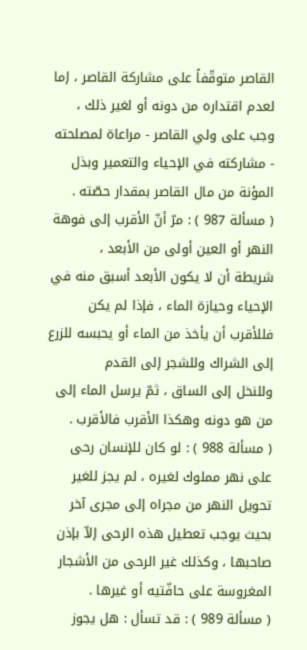القاصر متوقّفاً على مشاركة القاصر ، إما لعدم اقتداره من دونه أو لغير ذلك ،
وجب على ولي القاصر - مراعاة لمصلحته - مشاركته في الإحياء والتعمير وبذل
المؤنة من مال القاصر بمقدار حصّته .
( مسألة 987 ) : مرّ أنّ الأقرب إلى فوهة النهر أو العين أولى من الأبعد ،
شريطة أن لا يكون الأبعد أسبق منه في الإحياء وحيازة الماء ، فإذا لم يكن
فللأقرب أن يأخذ من الماء أو يحبسه للزرع إلى الشراك وللشجر إلى القدم
وللنخل إلى الساق ، ثمّ يرسل الماء إلى من هو دونه وهكذا الأقرب فالأقرب .
( مسألة 988 ) : لو كان للإنسان رحى على نهر مملوك لغيره ، لم يجز للغير
تحويل النهر من مجراه إلى مجرى آخر بحيث يوجب تعطيل هذه الرحى إلاّ بإذن
صاحبها ، وكذلك غير الرحى من الأشجار المغروسة على حافّتيه أو غيرها .
( مسألة 989 ) : قد تسأل : هل يجوز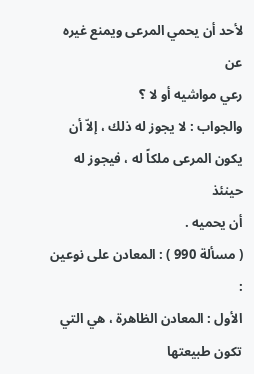لأحد أن يحمي المرعى ويمنع غيره عن
رعي مواشيه أو لا ؟
والجواب : لا يجوز له ذلك ، إلاّ أن يكون المرعى ملكاً له ، فيجوز له حينئذ
أن يحميه .
( مسألة 990 ) : المعادن على نوعين :
الأول : المعادن الظاهرة ، هي التي تكون طبيعتها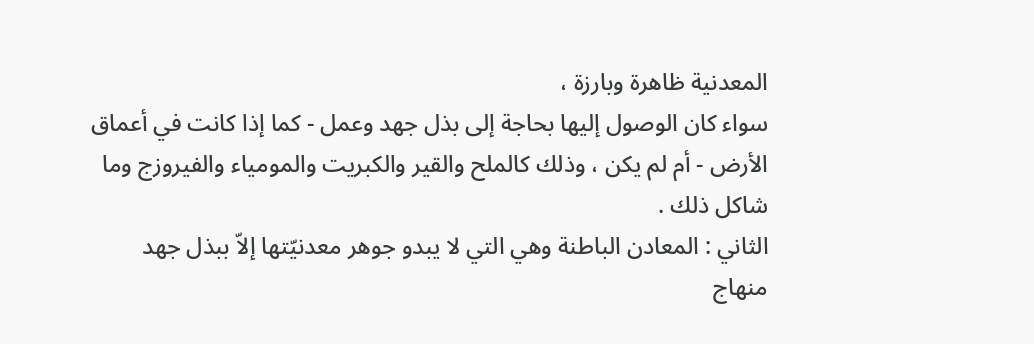المعدنية ظاهرة وبارزة ،
سواء كان الوصول إليها بحاجة إلى بذل جهد وعمل - كما إذا كانت في أعماق
الأرض - أم لم يكن ، وذلك كالملح والقير والكبريت والمومياء والفيروزج وما
شاكل ذلك .
الثاني : المعادن الباطنة وهي التي لا يبدو جوهر معدنيّتها إلاّ ببذل جهد
منهاج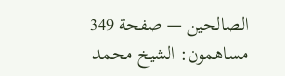الصالحين — صفحة 349
مساهمون: الشيخ محمد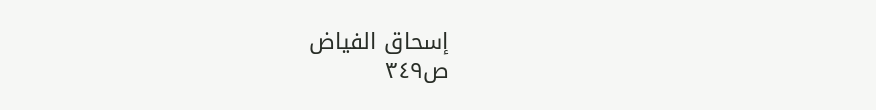إسحاق الفياض
ص٣٤٩